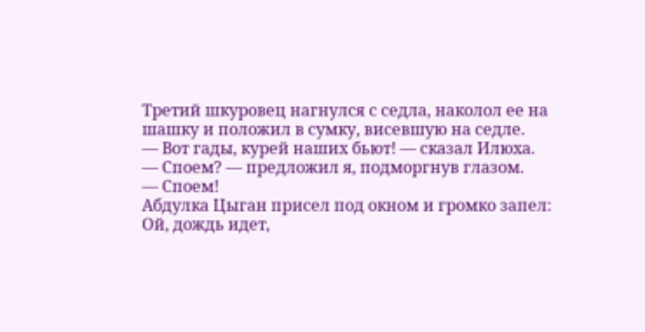Третий шкуровец нагнулся с седла, наколол ее на шашку и положил в сумку, висевшую на седле.
— Вот гады, курей наших бьют! — сказал Илюха.
— Споем? — предложил я, подморгнув глазом.
— Споем!
Абдулка Цыган присел под окном и громко запел:
Ой, дождь идет,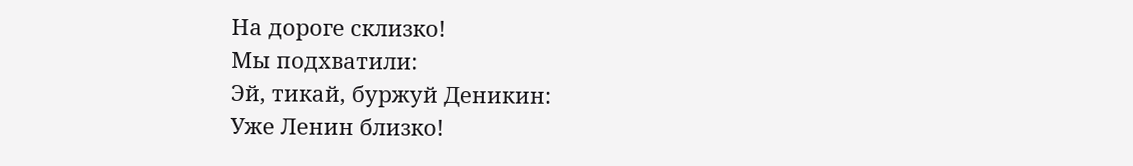На дороге склизко!
Мы подхватили:
Эй, тикай, буржуй Деникин:
Уже Ленин близко!